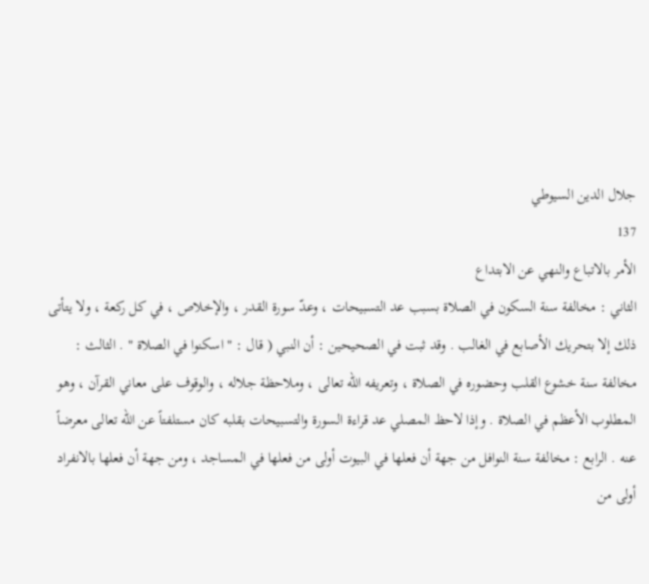جلال الدين السيوطي
137
الأمر بالاتباع والنهي عن الابتداع
الثاني : مخالفة سنة السكون في الصلاة بسبب عد التسبيحات ، وعدّ سورة القدر ، والإخلاص ، في كل ركعة ، ولا يتأتى ذلك إلا بتحريك الأصابع في الغالب . وقد ثبت في الصحيحين : أن النبي ( قال : " اسكنوا في الصلاة " . الثالث : مخالفة سنة خشوع القلب وحضوره في الصلاة ، وتعريفه الله تعالى ، وملاحظة جلاله ، والوقوف على معاني القرآن ، وهو المطلوب الأعظم في الصلاة . وإذا لاحظ المصلي عد قراءة السورة والتسبيحات بقلبه كان مستلفتاً عن الله تعالى معرضاً عنه . الرابع : مخالفة سنة النوافل من جهة أن فعلها في البيوت أولى من فعلها في المساجد ، ومن جهة أن فعلها بالانفراد أولى من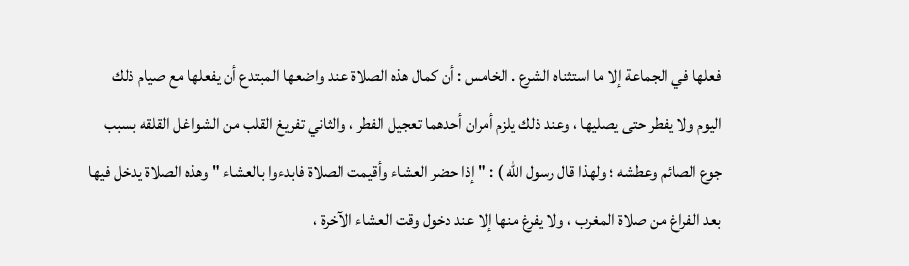فعلها في الجماعة إلا ما استثناه الشرع . الخامس : أن كمال هذه الصلاة عند واضعها المبتدع أن يفعلها مع صيام ذلك اليوم ولا يفطر حتى يصليها ، وعند ذلك يلزم أمران أحدهما تعجيل الفطر ، والثاني تفريغ القلب من الشواغل القلقه بسبب جوع الصائم وعطشه ؛ ولهذا قال رسول الله ) : " إذا حضر العشاء وأقيمت الصلاة فابدءوا بالعشاء " وهذه الصلاة يدخل فيها بعد الفراغ من صلاة المغرب ، ولا يفرغ منها إلا عند دخول وقت العشاء الآخرة ،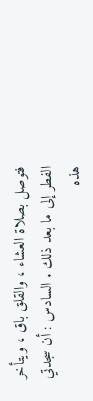فتوصل بصلاة العشاء ، والقلق باق ، ويتأخر الفطر إلى ما بعد ذلك . السادس : أن سجدتي هذه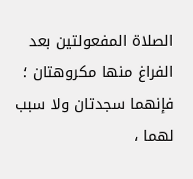الصلاة المفعولتين بعد الفراغ منها مكروهتان ؛ فإنهما سجدتان ولا سبب لهما ،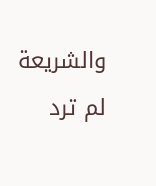والشريعة لم ترد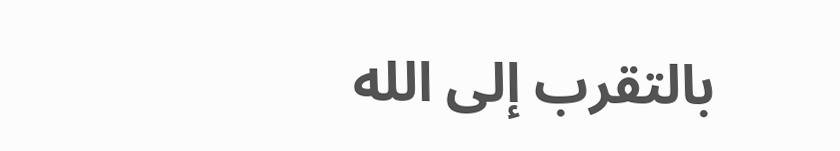بالتقرب إلى الله